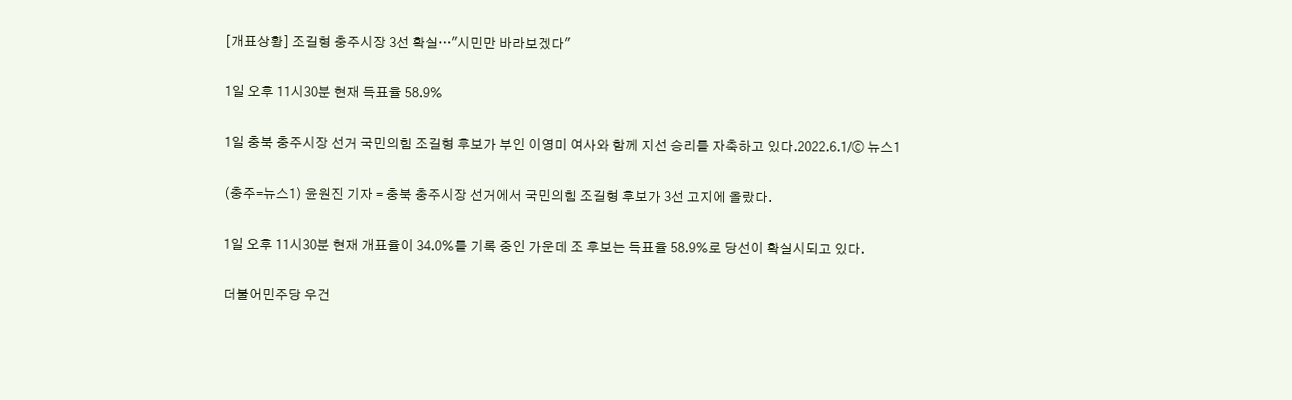[개표상황] 조길형 충주시장 3선 확실…"시민만 바라보겠다"

1일 오후 11시30분 현재 득표율 58.9%

1일 충북 충주시장 선거 국민의힘 조길형 후보가 부인 이영미 여사와 함께 지선 승리를 자축하고 있다.2022.6.1/ⓒ 뉴스1

(충주=뉴스1) 윤원진 기자 = 충북 충주시장 선거에서 국민의힘 조길형 후보가 3선 고지에 올랐다.

1일 오후 11시30분 현재 개표율이 34.0%를 기록 중인 가운데 조 후보는 득표율 58.9%로 당선이 확실시되고 있다.

더불어민주당 우건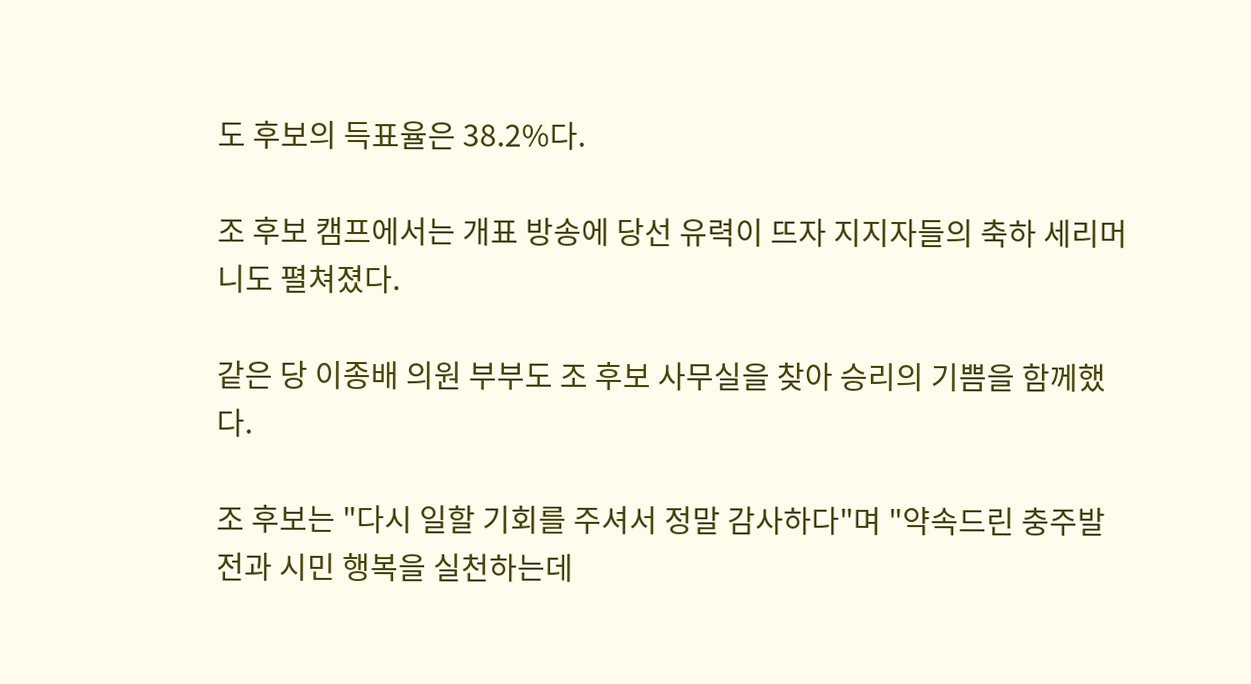도 후보의 득표율은 38.2%다.

조 후보 캠프에서는 개표 방송에 당선 유력이 뜨자 지지자들의 축하 세리머니도 펼쳐졌다.

같은 당 이종배 의원 부부도 조 후보 사무실을 찾아 승리의 기쁨을 함께했다.

조 후보는 "다시 일할 기회를 주셔서 정말 감사하다"며 "약속드린 충주발전과 시민 행복을 실천하는데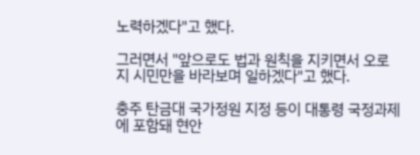노력하겠다"고 했다.

그러면서 "앞으로도 법과 원칙을 지키면서 오로지 시민만을 바라보며 일하겠다"고 했다.

충주 탄금대 국가정원 지정 등이 대통령 국정과제에 포함돼 현안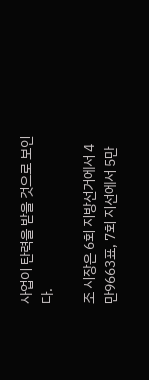사업이 탄력을 받을 것으로 보인다.

조 시장은 6회 지방선거에서 4만9663표, 7회 지선에서 5만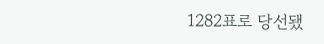1282표로 당선됐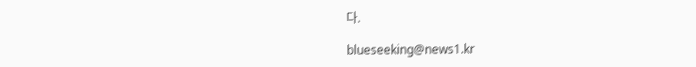다.

blueseeking@news1.kr